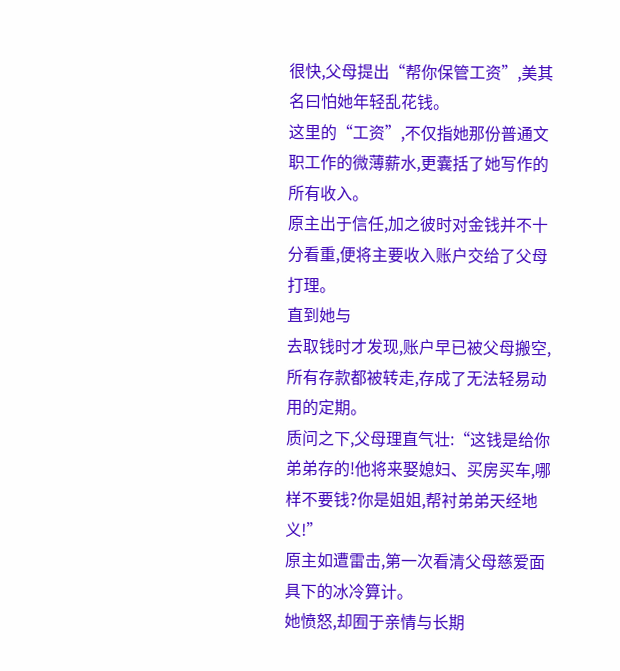很快,父母提出“帮你保管工资”,美其名曰怕她年轻乱花钱。
这里的“工资”,不仅指她那份普通文职工作的微薄薪水,更囊括了她写作的所有收入。
原主出于信任,加之彼时对金钱并不十分看重,便将主要收入账户交给了父母打理。
直到她与
去取钱时才发现,账户早已被父母搬空,所有存款都被转走,存成了无法轻易动用的定期。
质问之下,父母理直气壮:“这钱是给你弟弟存的!他将来娶媳妇、买房买车,哪样不要钱?你是姐姐,帮衬弟弟天经地义!”
原主如遭雷击,第一次看清父母慈爱面具下的冰冷算计。
她愤怒,却囿于亲情与长期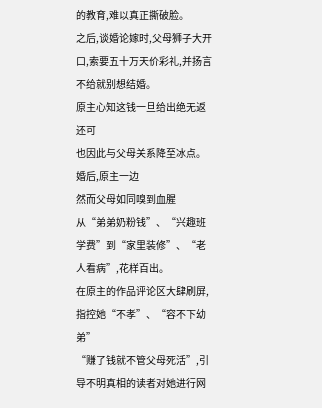的教育,难以真正撕破脸。
之后,谈婚论嫁时,父母狮子大开口,索要五十万天价彩礼,并扬言不给就别想结婚。
原主心知这钱一旦给出绝无返还可
也因此与父母关系降至冰点。
婚后,原主一边
然而父母如同嗅到血腥
从“弟弟奶粉钱”、“兴趣班学费”到“家里装修”、“老人看病”,花样百出。
在原主的作品评论区大肆刷屏,指控她“不孝”、“容不下幼弟”
“赚了钱就不管父母死活”,引导不明真相的读者对她进行网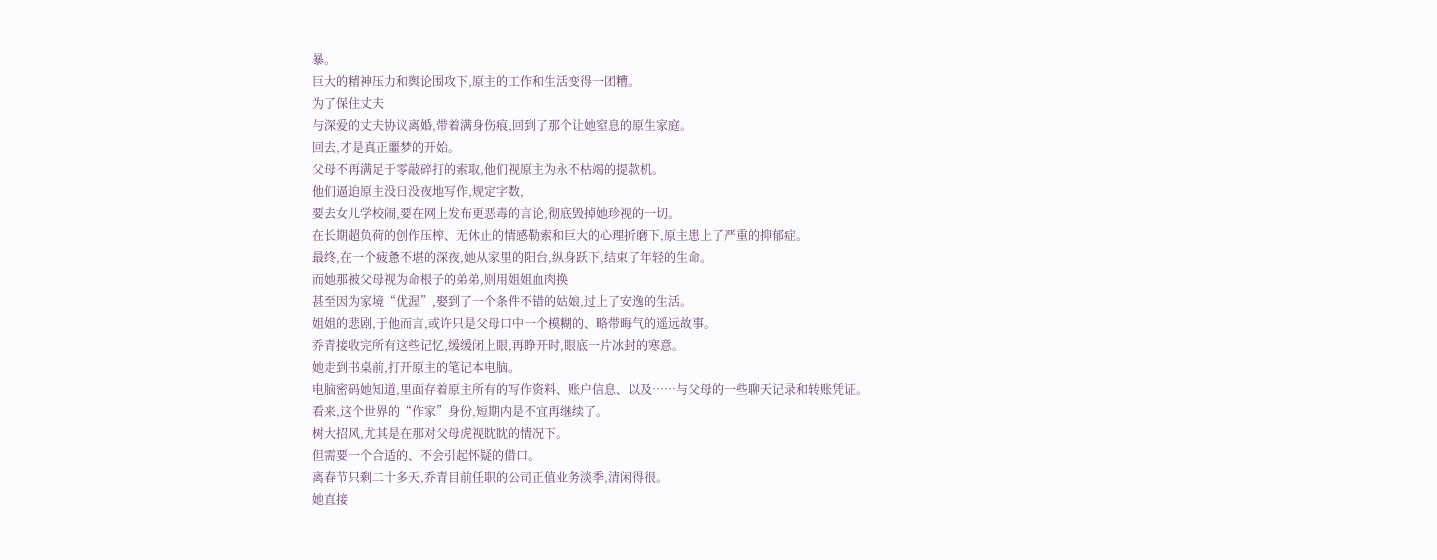暴。
巨大的精神压力和舆论围攻下,原主的工作和生活变得一团糟。
为了保住丈夫
与深爱的丈夫协议离婚,带着满身伤痕,回到了那个让她窒息的原生家庭。
回去,才是真正噩梦的开始。
父母不再满足于零敲碎打的索取,他们视原主为永不枯竭的提款机。
他们逼迫原主没日没夜地写作,规定字数,
要去女儿学校闹,要在网上发布更恶毒的言论,彻底毁掉她珍视的一切。
在长期超负荷的创作压榨、无休止的情感勒索和巨大的心理折磨下,原主患上了严重的抑郁症。
最终,在一个疲惫不堪的深夜,她从家里的阳台,纵身跃下,结束了年轻的生命。
而她那被父母视为命根子的弟弟,则用姐姐血肉换
甚至因为家境“优渥”,娶到了一个条件不错的姑娘,过上了安逸的生活。
姐姐的悲剧,于他而言,或许只是父母口中一个模糊的、略带晦气的遥远故事。
乔青接收完所有这些记忆,缓缓闭上眼,再睁开时,眼底一片冰封的寒意。
她走到书桌前,打开原主的笔记本电脑。
电脑密码她知道,里面存着原主所有的写作资料、账户信息、以及……与父母的一些聊天记录和转账凭证。
看来,这个世界的“作家”身份,短期内是不宜再继续了。
树大招风,尤其是在那对父母虎视眈眈的情况下。
但需要一个合适的、不会引起怀疑的借口。
离春节只剩二十多天,乔青目前任职的公司正值业务淡季,清闲得很。
她直接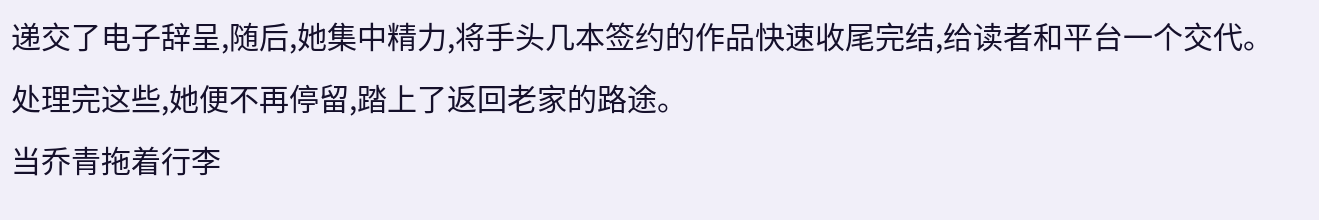递交了电子辞呈,随后,她集中精力,将手头几本签约的作品快速收尾完结,给读者和平台一个交代。
处理完这些,她便不再停留,踏上了返回老家的路途。
当乔青拖着行李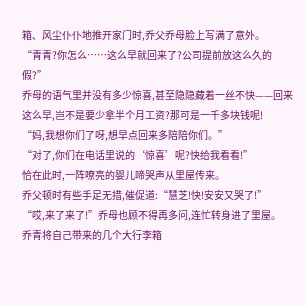箱、风尘仆仆地推开家门时,乔父乔母脸上写满了意外。
“青青?你怎么……这么早就回来了?公司提前放这么久的假?”
乔母的语气里并没有多少惊喜,甚至隐隐藏着一丝不快——回来这么早,岂不是要少拿半个月工资?那可是一千多块钱呢!
“妈,我想你们了呀,想早点回来多陪陪你们。”
“对了,你们在电话里说的‘惊喜’呢?快给我看看!”
恰在此时,一阵嘹亮的婴儿啼哭声从里屋传来。
乔父顿时有些手足无措,催促道:“慧芝!快!安安又哭了!”
“哎,来了来了!”乔母也顾不得再多问,连忙转身进了里屋。
乔青将自己带来的几个大行李箱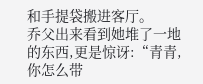和手提袋搬进客厅。
乔父出来看到她堆了一地的东西,更是惊讶:“青青,你怎么带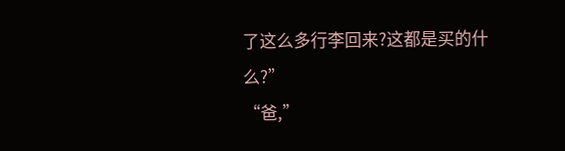了这么多行李回来?这都是买的什么?”
“爸,”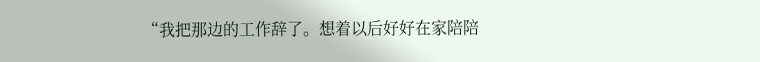“我把那边的工作辞了。想着以后好好在家陪陪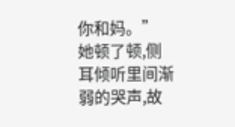你和妈。”
她顿了顿,侧耳倾听里间渐弱的哭声,故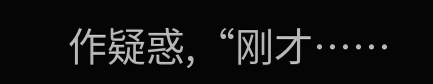作疑惑,“刚才……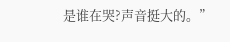是谁在哭?声音挺大的。”